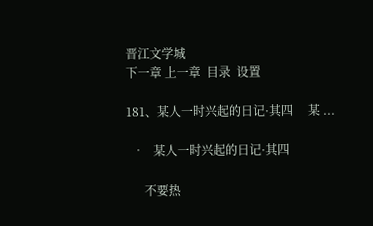晋江文学城
下一章 上一章  目录  设置

181、某人一时兴起的日记·其四     某 ...

  •   某人一时兴起的日记·其四

      不要热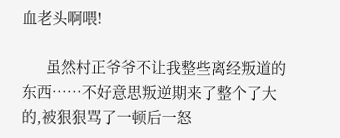血老头啊喂!

      虽然村正爷爷不让我整些离经叛道的东西……不好意思叛逆期来了整个了大的,被狠狠骂了一顿后一怒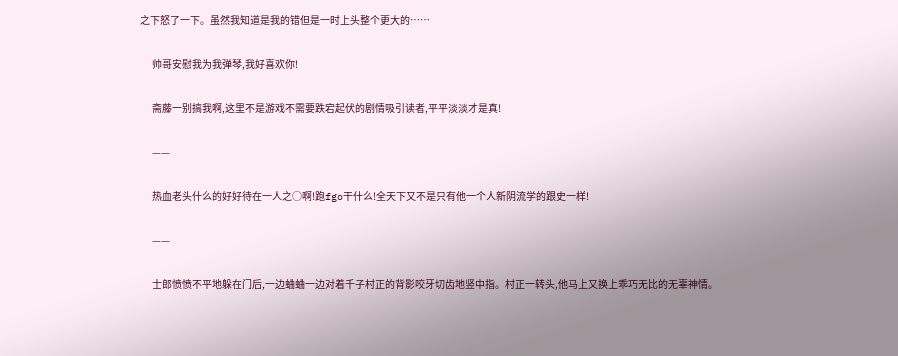之下怒了一下。虽然我知道是我的错但是一时上头整个更大的……

      帅哥安慰我为我弹琴,我好喜欢你!

      斋藤一别搞我啊,这里不是游戏不需要跌宕起伏的剧情吸引读者,平平淡淡才是真!

      ——

      热血老头什么的好好待在一人之○啊!跑fgo干什么!全天下又不是只有他一个人新阴流学的跟史一样!

      ——

      士郎愤愤不平地躲在门后,一边蛐蛐一边对着千子村正的背影咬牙切齿地竖中指。村正一转头,他马上又换上乖巧无比的无辜神情。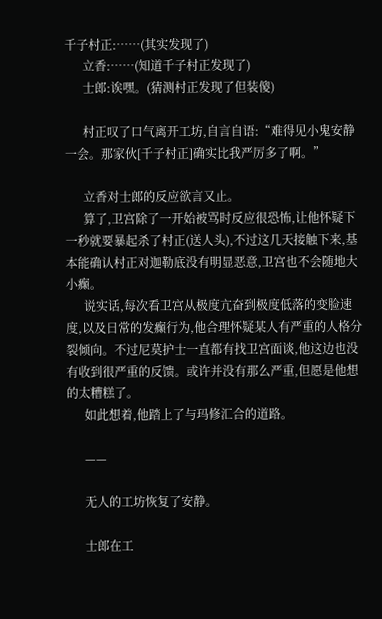千子村正:……(其实发现了)
      立香:……(知道千子村正发现了)
      士郎:诶嘿。(猜测村正发现了但装傻)

      村正叹了口气离开工坊,自言自语:“难得见小鬼安静一会。那家伙[千子村正]确实比我严厉多了啊。”

      立香对士郎的反应欲言又止。
      算了,卫宫除了一开始被骂时反应很恐怖,让他怀疑下一秒就要暴起杀了村正(送人头),不过这几天接触下来,基本能确认村正对迦勒底没有明显恶意,卫宫也不会随地大小癫。
      说实话,每次看卫宫从极度亢奋到极度低落的变脸速度,以及日常的发癫行为,他合理怀疑某人有严重的人格分裂倾向。不过尼莫护士一直都有找卫宫面谈,他这边也没有收到很严重的反馈。或许并没有那么严重,但愿是他想的太糟糕了。
      如此想着,他踏上了与玛修汇合的道路。

      ——

      无人的工坊恢复了安静。

      士郎在工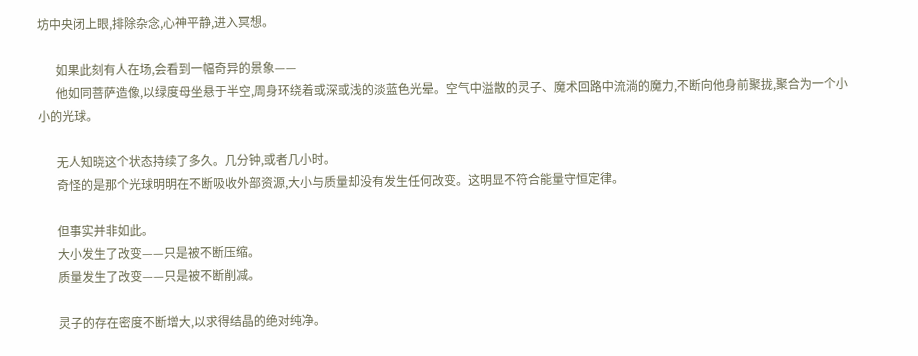坊中央闭上眼,排除杂念,心神平静,进入冥想。

      如果此刻有人在场,会看到一幅奇异的景象——
      他如同菩萨造像,以绿度母坐悬于半空,周身环绕着或深或浅的淡蓝色光晕。空气中溢散的灵子、魔术回路中流淌的魔力,不断向他身前聚拢,聚合为一个小小的光球。

      无人知晓这个状态持续了多久。几分钟,或者几小时。
      奇怪的是那个光球明明在不断吸收外部资源,大小与质量却没有发生任何改变。这明显不符合能量守恒定律。

      但事实并非如此。
      大小发生了改变——只是被不断压缩。
      质量发生了改变——只是被不断削减。

      灵子的存在密度不断增大,以求得结晶的绝对纯净。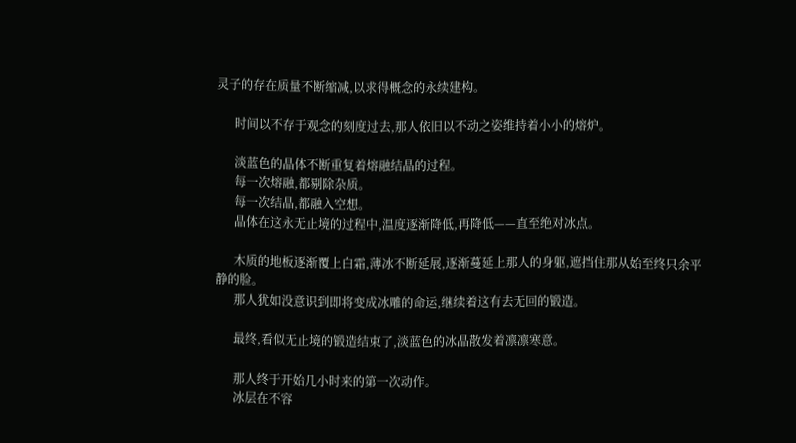灵子的存在质量不断缩减,以求得概念的永续建构。

      时间以不存于观念的刻度过去,那人依旧以不动之姿维持着小小的熔炉。

      淡蓝色的晶体不断重复着熔融结晶的过程。
      每一次熔融,都剔除杂质。
      每一次结晶,都融入空想。
      晶体在这永无止境的过程中,温度逐渐降低,再降低——直至绝对冰点。

      木质的地板逐渐覆上白霜,薄冰不断延展,逐渐蔓延上那人的身躯,遮挡住那从始至终只余平静的脸。
      那人犹如没意识到即将变成冰雕的命运,继续着这有去无回的锻造。

      最终,看似无止境的锻造结束了,淡蓝色的冰晶散发着凛凛寒意。

      那人终于开始几小时来的第一次动作。
      冰层在不容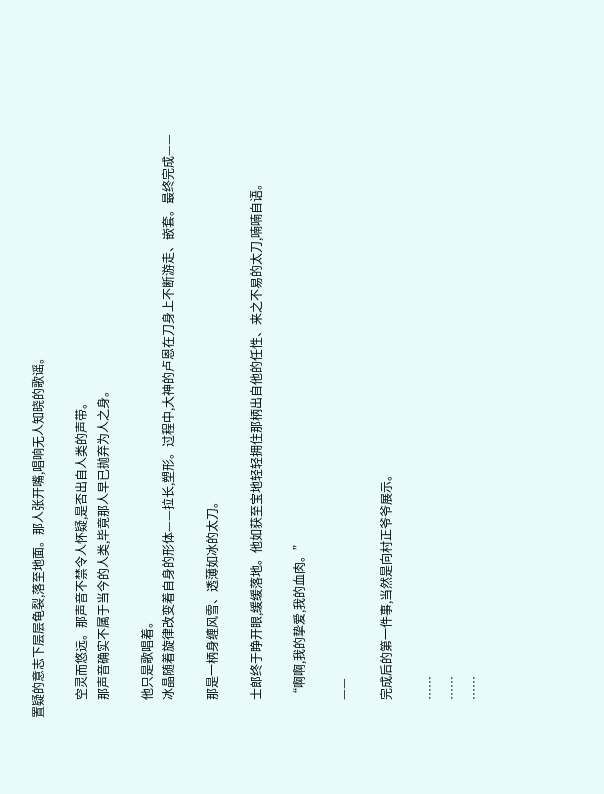置疑的意志下层层龟裂,落至地面。那人张开嘴,唱响无人知晓的歌谣。

      空灵而悠远。那声音不禁令人怀疑,是否出自人类的声带。
      那声音确实不属于当今的人类,毕竟那人早已抛弃为人之身。

      他只是歌唱着。
      冰晶随着旋律改变着自身的形体——拉长,塑形。过程中,大神的卢恩在刀身上不断游走、嵌套。最终完成——

      那是一柄身缠风雪、透薄如冰的太刀。

      士郎终于睁开眼,缓缓落地。他如获至宝地轻轻拥住那柄出自他的任性、来之不易的太刀,喃喃自语。

      “啊啊,我的挚爱,我的血肉。”

      ——

      完成后的第一件事,当然是向村正爷爷展示。

      ……
      ……
      ……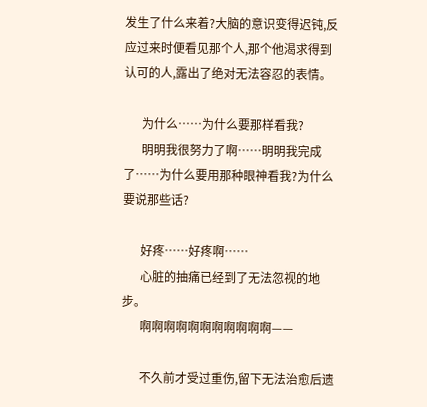发生了什么来着?大脑的意识变得迟钝,反应过来时便看见那个人,那个他渴求得到认可的人,露出了绝对无法容忍的表情。

      为什么……为什么要那样看我?
      明明我很努力了啊……明明我完成了……为什么要用那种眼神看我?为什么要说那些话?

      好疼……好疼啊……
      心脏的抽痛已经到了无法忽视的地步。
      啊啊啊啊啊啊啊啊啊啊啊——

      不久前才受过重伤,留下无法治愈后遗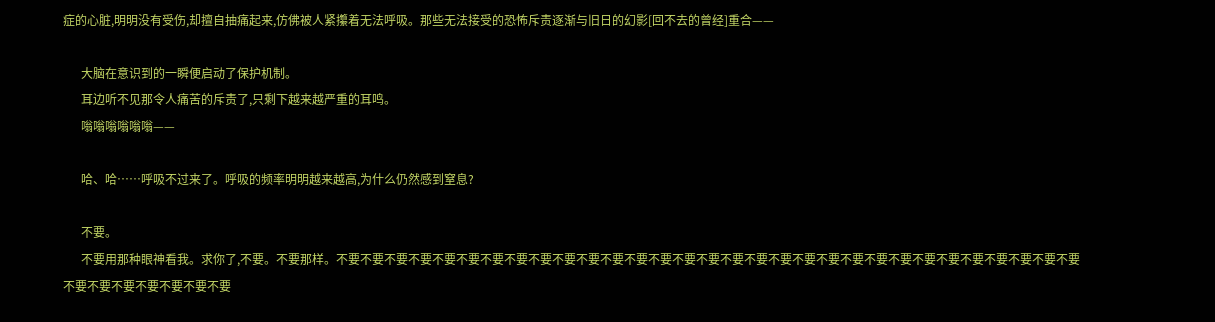症的心脏,明明没有受伤,却擅自抽痛起来,仿佛被人紧攥着无法呼吸。那些无法接受的恐怖斥责逐渐与旧日的幻影[回不去的曾经]重合——

      大脑在意识到的一瞬便启动了保护机制。
      耳边听不见那令人痛苦的斥责了,只剩下越来越严重的耳鸣。
      嗡嗡嗡嗡嗡嗡——

      哈、哈……呼吸不过来了。呼吸的频率明明越来越高,为什么仍然感到窒息?

      不要。
      不要用那种眼神看我。求你了,不要。不要那样。不要不要不要不要不要不要不要不要不要不要不要不要不要不要不要不要不要不要不要不要不要不要不要不要不要不要不要不要不要不要不要不要不要不要不要不要不要不要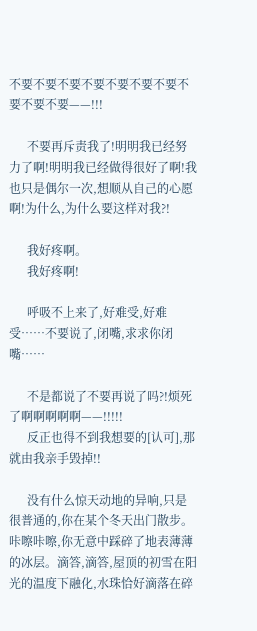不要不要不要不要不要不要不要不要不要不要——!!!

      不要再斥责我了!明明我已经努力了啊!明明我已经做得很好了啊!我也只是偶尔一次,想顺从自己的心愿啊!为什么,为什么要这样对我?!

      我好疼啊。
      我好疼啊!

      呼吸不上来了,好难受,好难受……不要说了,闭嘴,求求你闭嘴……

      不是都说了不要再说了吗?!烦死了啊啊啊啊啊——!!!!!
      反正也得不到我想要的[认可],那就由我亲手毁掉!!

      没有什么惊天动地的异响,只是很普通的,你在某个冬天出门散步。咔嚓咔嚓,你无意中踩碎了地表薄薄的冰层。滴答,滴答,屋顶的初雪在阳光的温度下融化,水珠恰好滴落在碎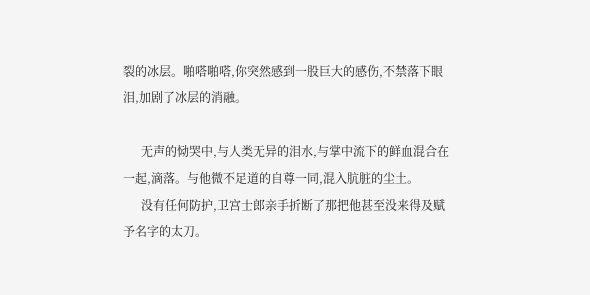裂的冰层。啪嗒啪嗒,你突然感到一股巨大的感伤,不禁落下眼泪,加剧了冰层的消融。

      无声的恸哭中,与人类无异的泪水,与掌中流下的鲜血混合在一起,滴落。与他微不足道的自尊一同,混入肮脏的尘土。
      没有任何防护,卫宫士郎亲手折断了那把他甚至没来得及赋予名字的太刀。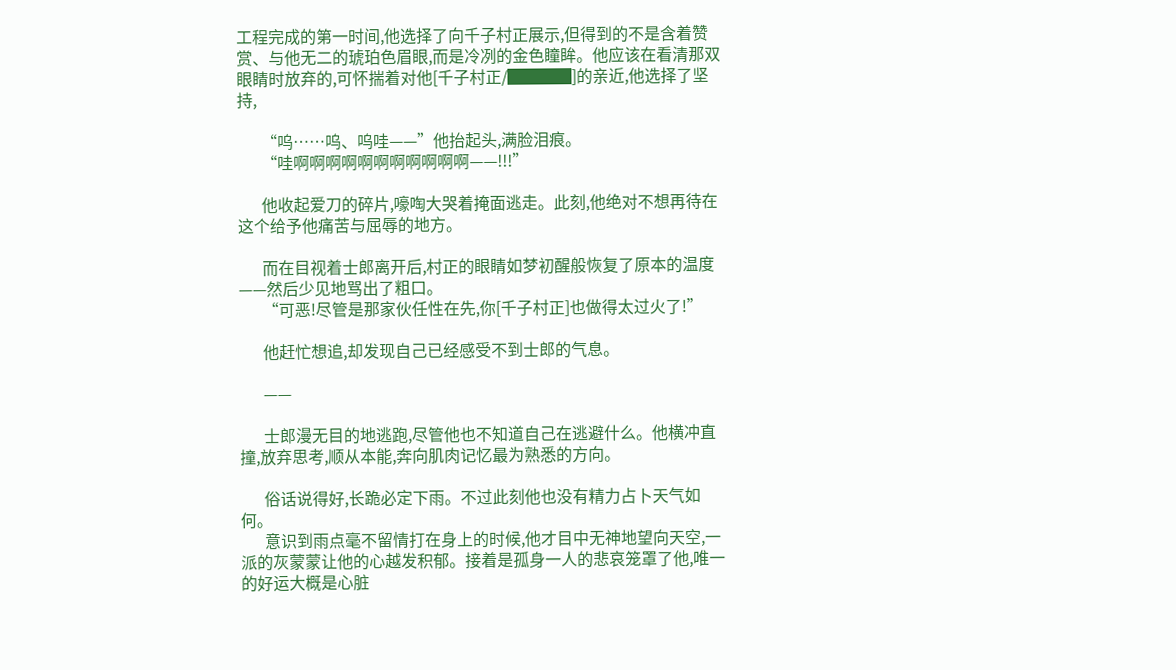工程完成的第一时间,他选择了向千子村正展示,但得到的不是含着赞赏、与他无二的琥珀色眉眼,而是冷冽的金色瞳眸。他应该在看清那双眼睛时放弃的,可怀揣着对他[千子村正/████]的亲近,他选择了坚持,

      “呜……呜、呜哇——”他抬起头,满脸泪痕。
      “哇啊啊啊啊啊啊啊啊啊啊啊——!!!”

      他收起爱刀的碎片,嚎啕大哭着掩面逃走。此刻,他绝对不想再待在这个给予他痛苦与屈辱的地方。

      而在目视着士郎离开后,村正的眼睛如梦初醒般恢复了原本的温度——然后少见地骂出了粗口。
      “可恶!尽管是那家伙任性在先,你[千子村正]也做得太过火了!”

      他赶忙想追,却发现自己已经感受不到士郎的气息。

      ——

      士郎漫无目的地逃跑,尽管他也不知道自己在逃避什么。他横冲直撞,放弃思考,顺从本能,奔向肌肉记忆最为熟悉的方向。

      俗话说得好,长跪必定下雨。不过此刻他也没有精力占卜天气如何。
      意识到雨点毫不留情打在身上的时候,他才目中无神地望向天空,一派的灰蒙蒙让他的心越发积郁。接着是孤身一人的悲哀笼罩了他,唯一的好运大概是心脏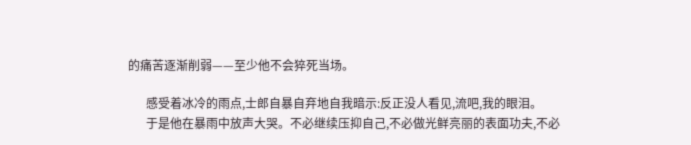的痛苦逐渐削弱——至少他不会猝死当场。

      感受着冰冷的雨点,士郎自暴自弃地自我暗示:反正没人看见,流吧,我的眼泪。
      于是他在暴雨中放声大哭。不必继续压抑自己,不必做光鲜亮丽的表面功夫,不必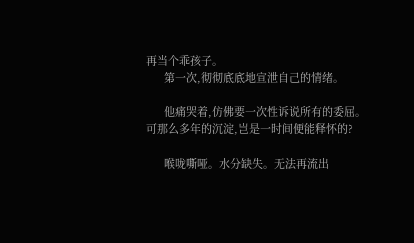再当个乖孩子。
      第一次,彻彻底底地宣泄自己的情绪。

      他痛哭着,仿佛要一次性诉说所有的委屈。可那么多年的沉淀,岂是一时间便能释怀的?

      喉咙嘶哑。水分缺失。无法再流出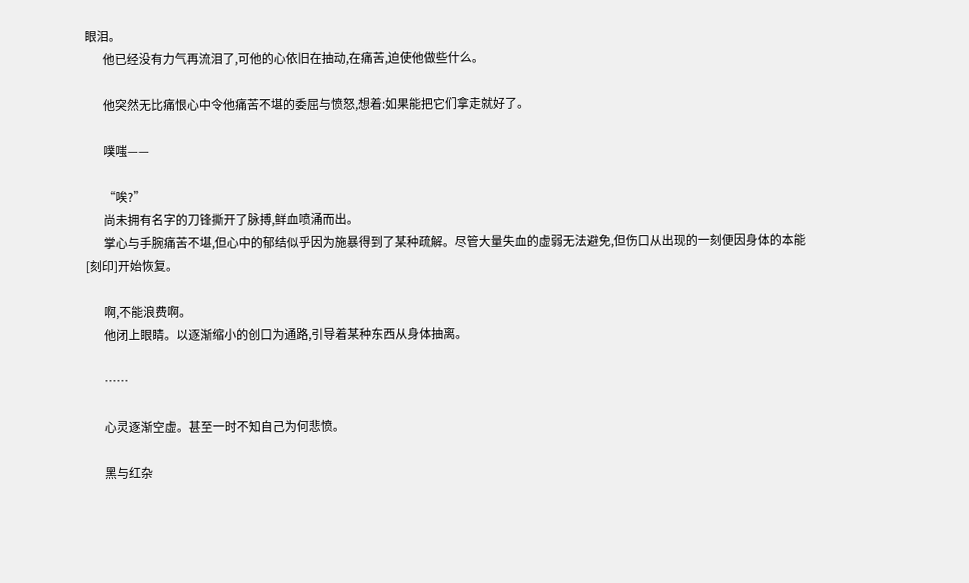眼泪。
      他已经没有力气再流泪了,可他的心依旧在抽动,在痛苦,迫使他做些什么。

      他突然无比痛恨心中令他痛苦不堪的委屈与愤怒,想着:如果能把它们拿走就好了。

      噗嗤——

      “唉?”
      尚未拥有名字的刀锋撕开了脉搏,鲜血喷涌而出。
      掌心与手腕痛苦不堪,但心中的郁结似乎因为施暴得到了某种疏解。尽管大量失血的虚弱无法避免,但伤口从出现的一刻便因身体的本能[刻印]开始恢复。

      啊,不能浪费啊。
      他闭上眼睛。以逐渐缩小的创口为通路,引导着某种东西从身体抽离。

      ……

      心灵逐渐空虚。甚至一时不知自己为何悲愤。

      黑与红杂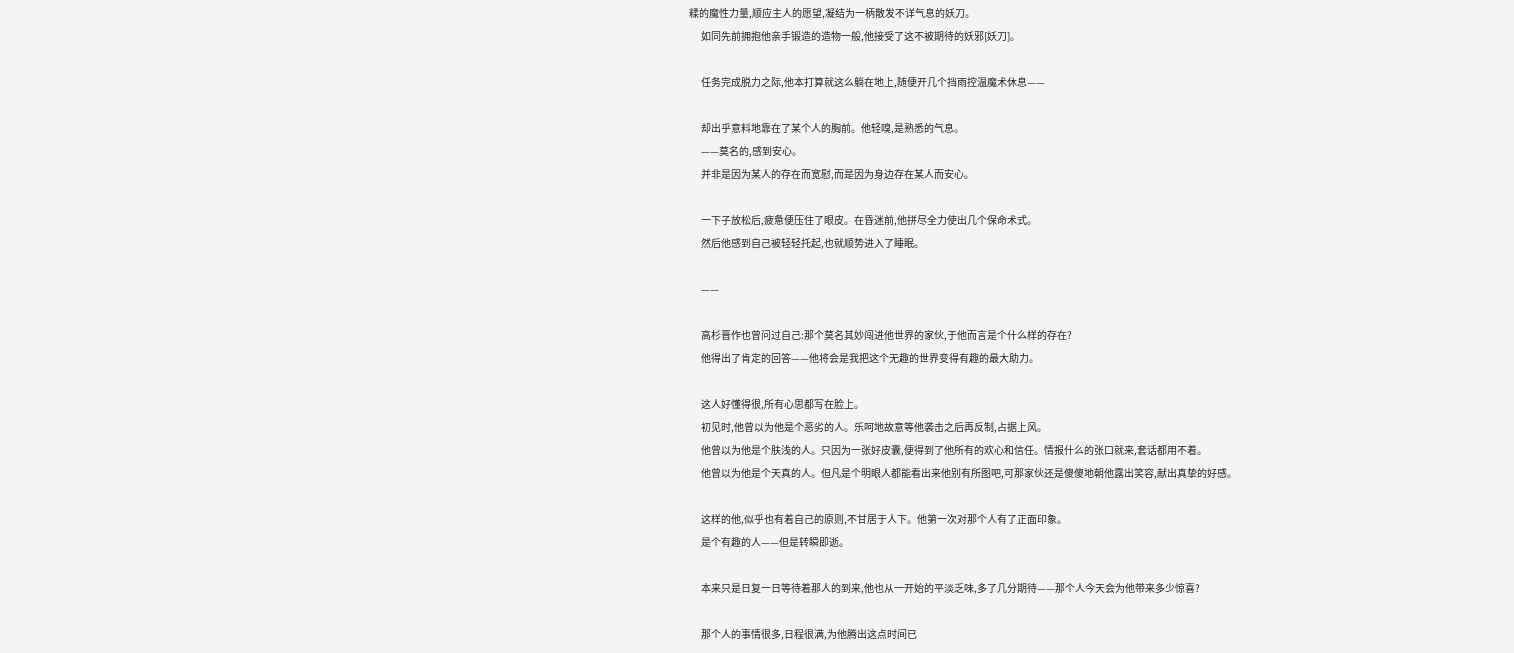糅的魔性力量,顺应主人的愿望,凝结为一柄散发不详气息的妖刀。
      如同先前拥抱他亲手锻造的造物一般,他接受了这不被期待的妖邪[妖刀]。

      任务完成脱力之际,他本打算就这么躺在地上,随便开几个挡雨控温魔术休息——

      却出乎意料地靠在了某个人的胸前。他轻嗅,是熟悉的气息。
      ——莫名的,感到安心。
      并非是因为某人的存在而宽慰,而是因为身边存在某人而安心。

      一下子放松后,疲惫便压住了眼皮。在昏迷前,他拼尽全力使出几个保命术式。
      然后他感到自己被轻轻托起,也就顺势进入了睡眠。

      ——

      高杉晋作也曾问过自己:那个莫名其妙闯进他世界的家伙,于他而言是个什么样的存在?
      他得出了肯定的回答——他将会是我把这个无趣的世界变得有趣的最大助力。

      这人好懂得很,所有心思都写在脸上。
      初见时,他曾以为他是个恶劣的人。乐呵地故意等他袭击之后再反制,占据上风。
      他曾以为他是个肤浅的人。只因为一张好皮囊,便得到了他所有的欢心和信任。情报什么的张口就来,套话都用不着。
      他曾以为他是个天真的人。但凡是个明眼人都能看出来他别有所图吧,可那家伙还是傻傻地朝他露出笑容,献出真挚的好感。

      这样的他,似乎也有着自己的原则,不甘居于人下。他第一次对那个人有了正面印象。
      是个有趣的人——但是转瞬即逝。

      本来只是日复一日等待着那人的到来,他也从一开始的平淡乏味,多了几分期待——那个人今天会为他带来多少惊喜?

      那个人的事情很多,日程很满,为他腾出这点时间已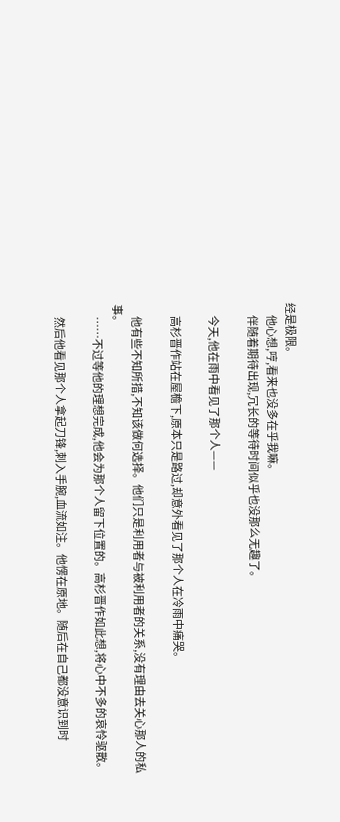经是极限。
      他心想,哼,看来也没多在乎我嘛。
      伴随着期待出现,冗长的等待时间似乎也没那么无趣了。

      今天,他在雨中看见了那个人——

      高杉晋作站在屋檐下,原本只是路过,却意外看见了那个人在冷雨中痛哭。

      他有些不知所措,不知该做何选择。他们只是利用者与被利用者的关系,没有理由去关心那人的私事。
      ……不过等他的理想完成,他会为那个人留下位置的。高杉晋作如此想,将心中不多的哀怜驱散。

      然后他看见那个人拿起刀锋,刺入手腕,血流如注。他愣在原地。随后在自己都没意识到时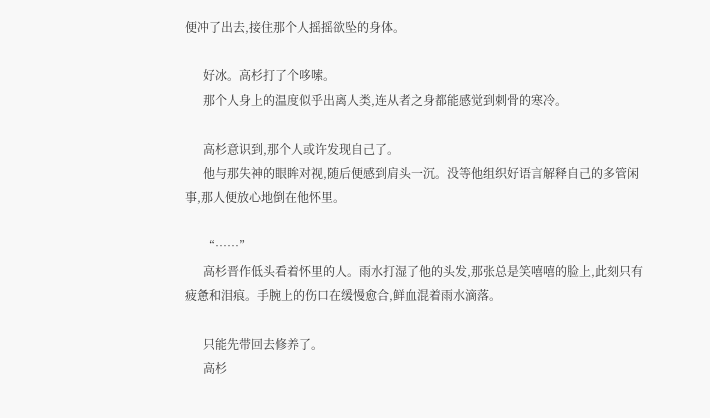便冲了出去,接住那个人摇摇欲坠的身体。

      好冰。高杉打了个哆嗦。
      那个人身上的温度似乎出离人类,连从者之身都能感觉到刺骨的寒冷。

      高杉意识到,那个人或许发现自己了。
      他与那失神的眼眸对视,随后便感到肩头一沉。没等他组织好语言解释自己的多管闲事,那人便放心地倒在他怀里。

      “……”
      高杉晋作低头看着怀里的人。雨水打湿了他的头发,那张总是笑嘻嘻的脸上,此刻只有疲惫和泪痕。手腕上的伤口在缓慢愈合,鲜血混着雨水滴落。

      只能先带回去修养了。
      高杉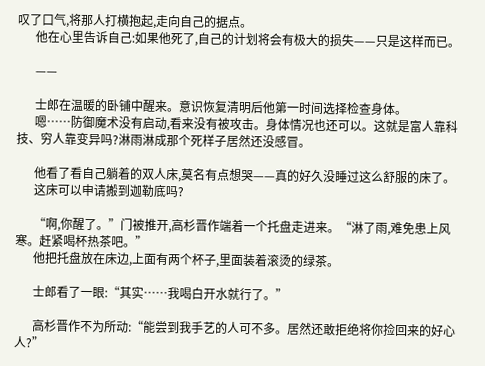叹了口气,将那人打横抱起,走向自己的据点。
      他在心里告诉自己:如果他死了,自己的计划将会有极大的损失——只是这样而已。

      ——

      士郎在温暖的卧铺中醒来。意识恢复清明后他第一时间选择检查身体。
      嗯……防御魔术没有启动,看来没有被攻击。身体情况也还可以。这就是富人靠科技、穷人靠变异吗?淋雨淋成那个死样子居然还没感冒。

      他看了看自己躺着的双人床,莫名有点想哭——真的好久没睡过这么舒服的床了。
      这床可以申请搬到迦勒底吗?

      “啊,你醒了。”门被推开,高杉晋作端着一个托盘走进来。“淋了雨,难免患上风寒。赶紧喝杯热茶吧。”
      他把托盘放在床边,上面有两个杯子,里面装着滚烫的绿茶。

      士郎看了一眼:“其实……我喝白开水就行了。”

      高杉晋作不为所动:“能尝到我手艺的人可不多。居然还敢拒绝将你捡回来的好心人?”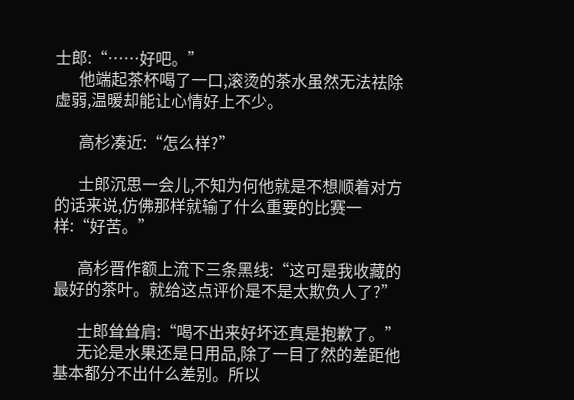士郎:“……好吧。”
      他端起茶杯喝了一口,滚烫的茶水虽然无法祛除虚弱,温暖却能让心情好上不少。

      高杉凑近:“怎么样?”

      士郎沉思一会儿,不知为何他就是不想顺着对方的话来说,仿佛那样就输了什么重要的比赛一样:“好苦。”

      高杉晋作额上流下三条黑线:“这可是我收藏的最好的茶叶。就给这点评价是不是太欺负人了?”

      士郎耸耸肩:“喝不出来好坏还真是抱歉了。”
      无论是水果还是日用品,除了一目了然的差距他基本都分不出什么差别。所以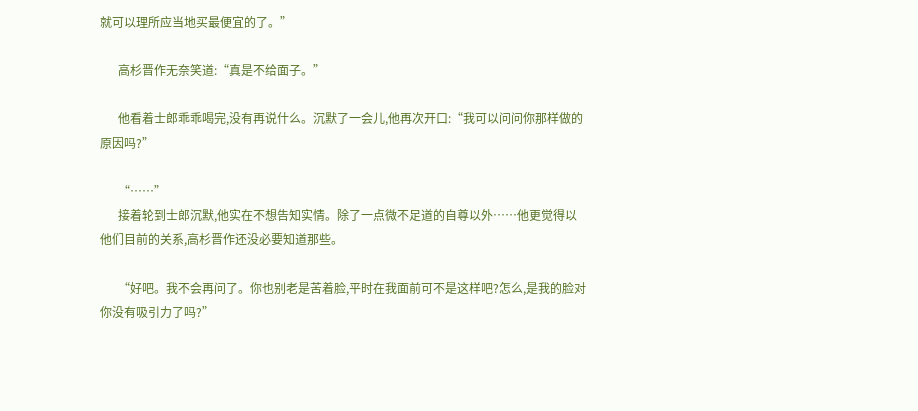就可以理所应当地买最便宜的了。”

      高杉晋作无奈笑道:“真是不给面子。”

      他看着士郎乖乖喝完,没有再说什么。沉默了一会儿,他再次开口:“我可以问问你那样做的原因吗?”

      “……”
      接着轮到士郎沉默,他实在不想告知实情。除了一点微不足道的自尊以外……他更觉得以他们目前的关系,高杉晋作还没必要知道那些。

      “好吧。我不会再问了。你也别老是苦着脸,平时在我面前可不是这样吧?怎么,是我的脸对你没有吸引力了吗?”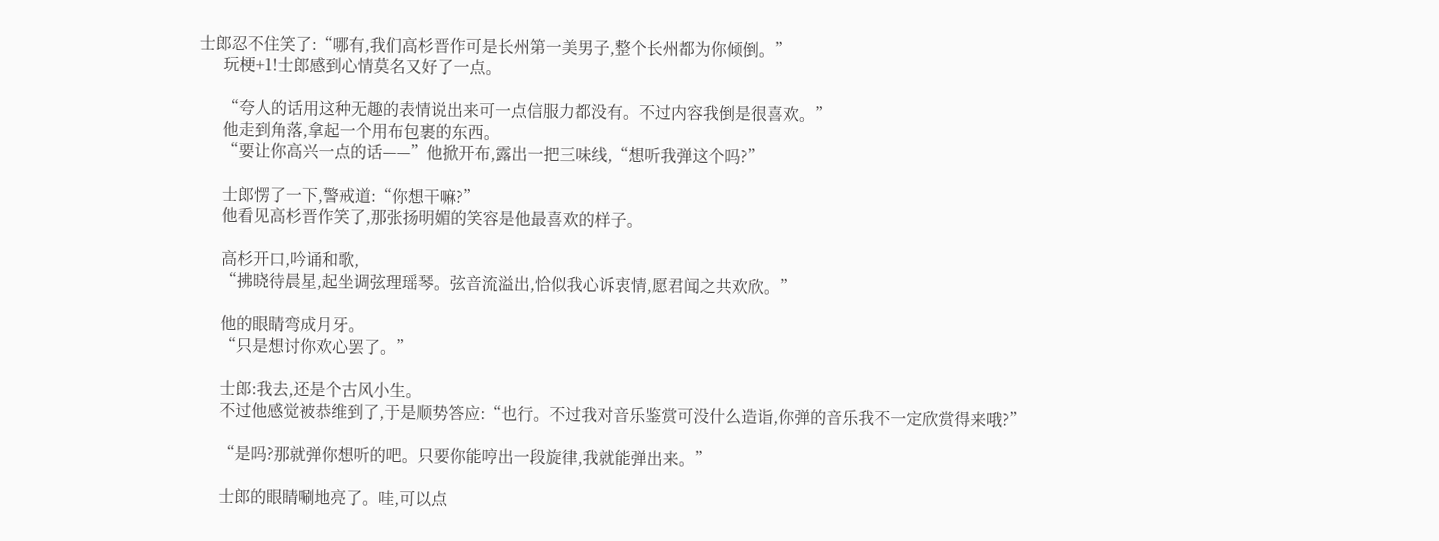士郎忍不住笑了:“哪有,我们高杉晋作可是长州第一美男子,整个长州都为你倾倒。”
      玩梗+1!士郎感到心情莫名又好了一点。

      “夸人的话用这种无趣的表情说出来可一点信服力都没有。不过内容我倒是很喜欢。”
      他走到角落,拿起一个用布包裹的东西。
      “要让你高兴一点的话——”他掀开布,露出一把三味线,“想听我弹这个吗?”

      士郎愣了一下,警戒道:“你想干嘛?”
      他看见高杉晋作笑了,那张扬明媚的笑容是他最喜欢的样子。

      高杉开口,吟诵和歌,
      “拂晓待晨星,起坐调弦理瑶琴。弦音流溢出,恰似我心诉衷情,愿君闻之共欢欣。”

      他的眼睛弯成月牙。
      “只是想讨你欢心罢了。”

      士郎:我去,还是个古风小生。
      不过他感觉被恭维到了,于是顺势答应:“也行。不过我对音乐鉴赏可没什么造诣,你弹的音乐我不一定欣赏得来哦?”

      “是吗?那就弹你想听的吧。只要你能哼出一段旋律,我就能弹出来。”

      士郎的眼睛唰地亮了。哇,可以点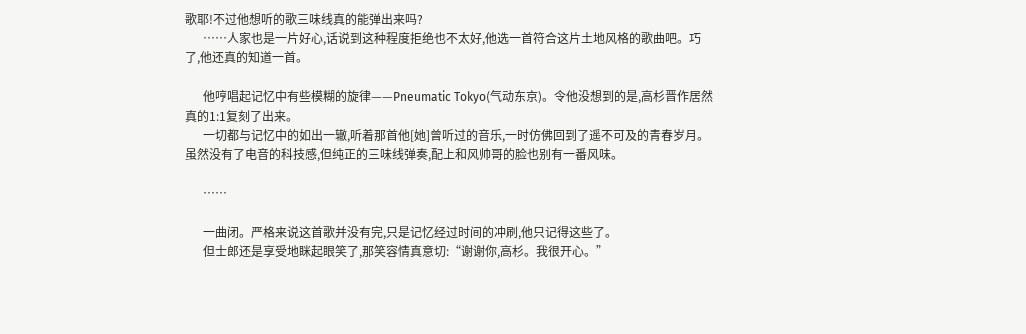歌耶!不过他想听的歌三味线真的能弹出来吗?
      ……人家也是一片好心,话说到这种程度拒绝也不太好,他选一首符合这片土地风格的歌曲吧。巧了,他还真的知道一首。

      他哼唱起记忆中有些模糊的旋律——Pneumatic Tokyo(气动东京)。令他没想到的是,高杉晋作居然真的1:1复刻了出来。
      一切都与记忆中的如出一辙,听着那首他[她]曾听过的音乐,一时仿佛回到了遥不可及的青春岁月。虽然没有了电音的科技感,但纯正的三味线弹奏,配上和风帅哥的脸也别有一番风味。

      ……

      一曲闭。严格来说这首歌并没有完,只是记忆经过时间的冲刷,他只记得这些了。
      但士郎还是享受地眯起眼笑了,那笑容情真意切:“谢谢你,高杉。我很开心。”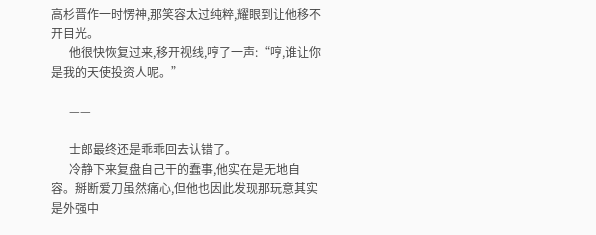高杉晋作一时愣神,那笑容太过纯粹,耀眼到让他移不开目光。
      他很快恢复过来,移开视线,哼了一声:“哼,谁让你是我的天使投资人呢。”

      ——

      士郎最终还是乖乖回去认错了。
      冷静下来复盘自己干的蠢事,他实在是无地自容。掰断爱刀虽然痛心,但他也因此发现那玩意其实是外强中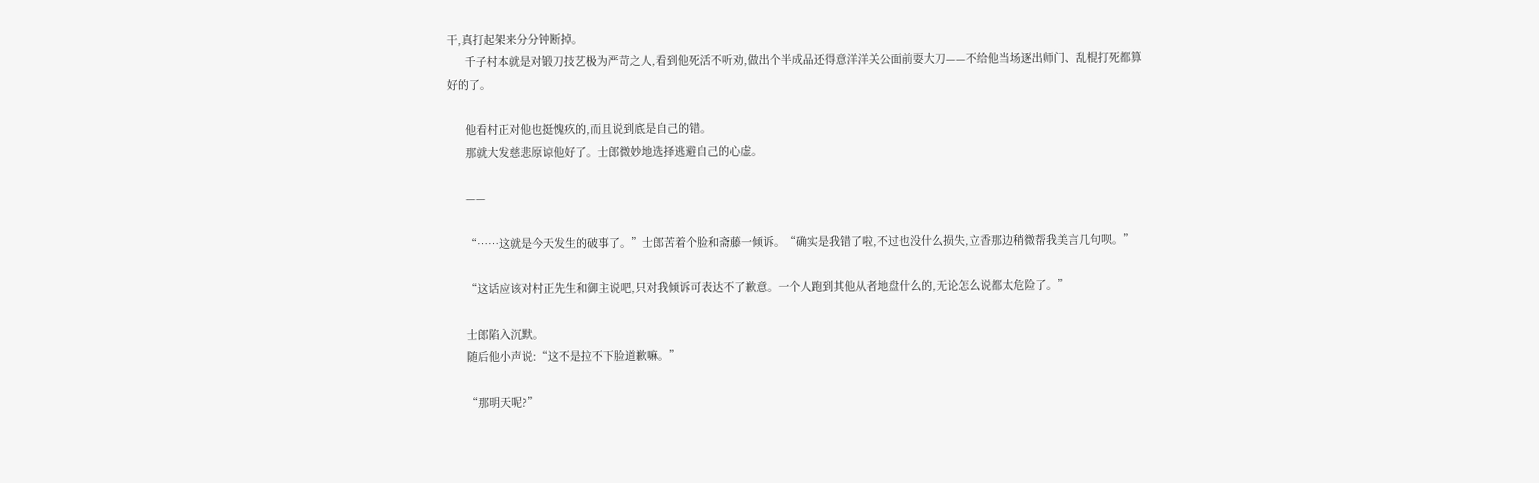干,真打起架来分分钟断掉。
      千子村本就是对锻刀技艺极为严苛之人,看到他死活不听劝,做出个半成品还得意洋洋关公面前耍大刀——不给他当场逐出师门、乱棍打死都算好的了。

      他看村正对他也挺愧疚的,而且说到底是自己的错。
      那就大发慈悲原谅他好了。士郎微妙地选择逃避自己的心虚。

      ——

      “……这就是今天发生的破事了。”士郎苦着个脸和斋藤一倾诉。“确实是我错了啦,不过也没什么损失,立香那边稍微帮我美言几句呗。”

      “这话应该对村正先生和御主说吧,只对我倾诉可表达不了歉意。一个人跑到其他从者地盘什么的,无论怎么说都太危险了。”

      士郎陷入沉默。
      随后他小声说:“这不是拉不下脸道歉嘛。”

      “那明天呢?”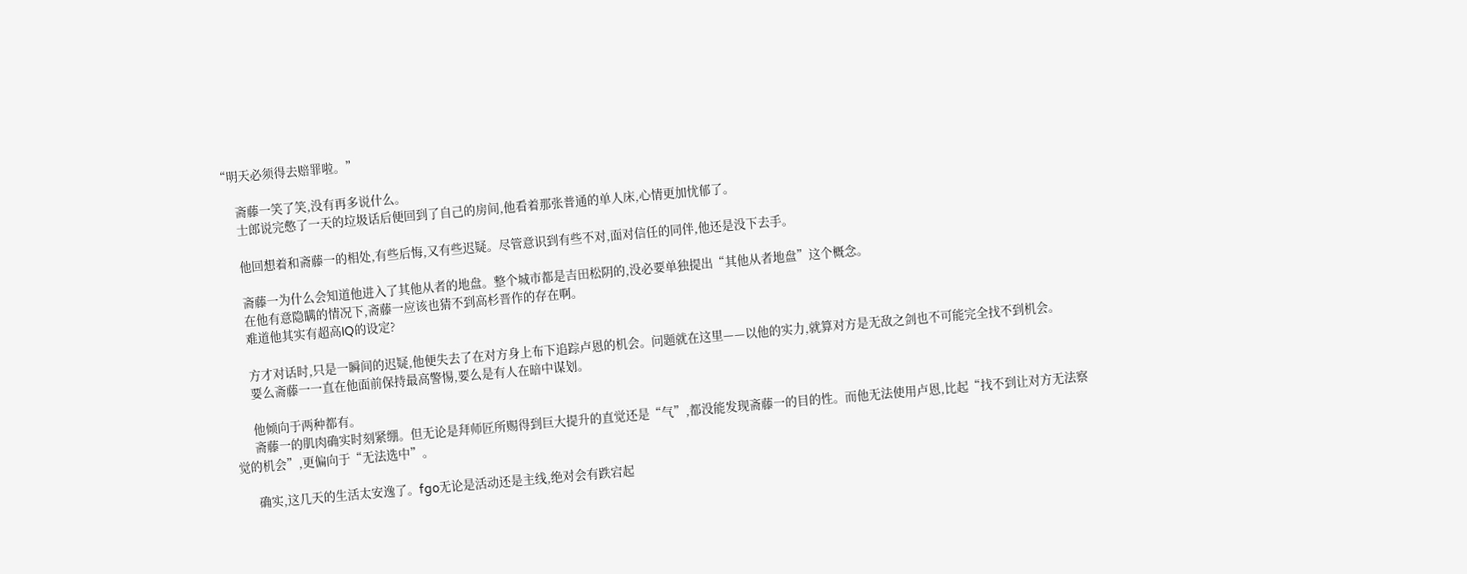“明天必须得去赔罪啦。”

      斋藤一笑了笑,没有再多说什么。
      士郎说完憋了一天的垃圾话后便回到了自己的房间,他看着那张普通的单人床,心情更加忧郁了。

      他回想着和斋藤一的相处,有些后悔,又有些迟疑。尽管意识到有些不对,面对信任的同伴,他还是没下去手。

      斋藤一为什么会知道他进入了其他从者的地盘。整个城市都是吉田松阴的,没必要单独提出“其他从者地盘”这个概念。
      在他有意隐瞒的情况下,斋藤一应该也猜不到高杉晋作的存在啊。
      难道他其实有超高IQ的设定?

      方才对话时,只是一瞬间的迟疑,他便失去了在对方身上布下追踪卢恩的机会。问题就在这里——以他的实力,就算对方是无敌之剑也不可能完全找不到机会。
      要么斋藤一一直在他面前保持最高警惕,要么是有人在暗中谋划。

      他倾向于两种都有。
      斋藤一的肌肉确实时刻紧绷。但无论是拜师匠所赐得到巨大提升的直觉还是“气”,都没能发现斋藤一的目的性。而他无法使用卢恩,比起“找不到让对方无法察觉的机会”,更偏向于“无法选中”。

      确实,这几天的生活太安逸了。fgo无论是活动还是主线,绝对会有跌宕起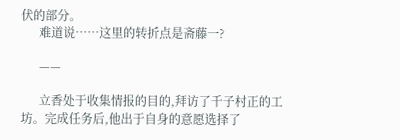伏的部分。
      难道说……这里的转折点是斋藤一?

      ——

      立香处于收集情报的目的,拜访了千子村正的工坊。完成任务后,他出于自身的意愿选择了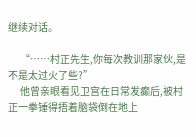继续对话。

      “……村正先生,你每次教训那家伙,是不是太过火了些?”
      他曾亲眼看见卫宫在日常发癫后,被村正一拳锤得捂着脑袋倒在地上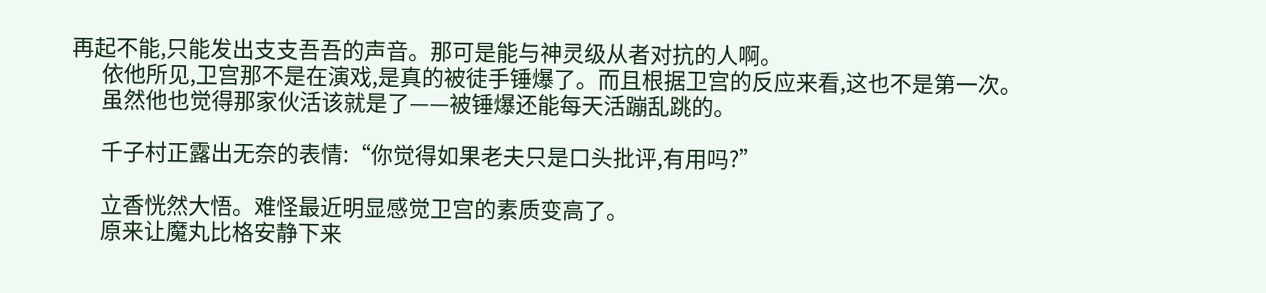再起不能,只能发出支支吾吾的声音。那可是能与神灵级从者对抗的人啊。
      依他所见,卫宫那不是在演戏,是真的被徒手锤爆了。而且根据卫宫的反应来看,这也不是第一次。
      虽然他也觉得那家伙活该就是了——被锤爆还能每天活蹦乱跳的。

      千子村正露出无奈的表情:“你觉得如果老夫只是口头批评,有用吗?”

      立香恍然大悟。难怪最近明显感觉卫宫的素质变高了。
      原来让魔丸比格安静下来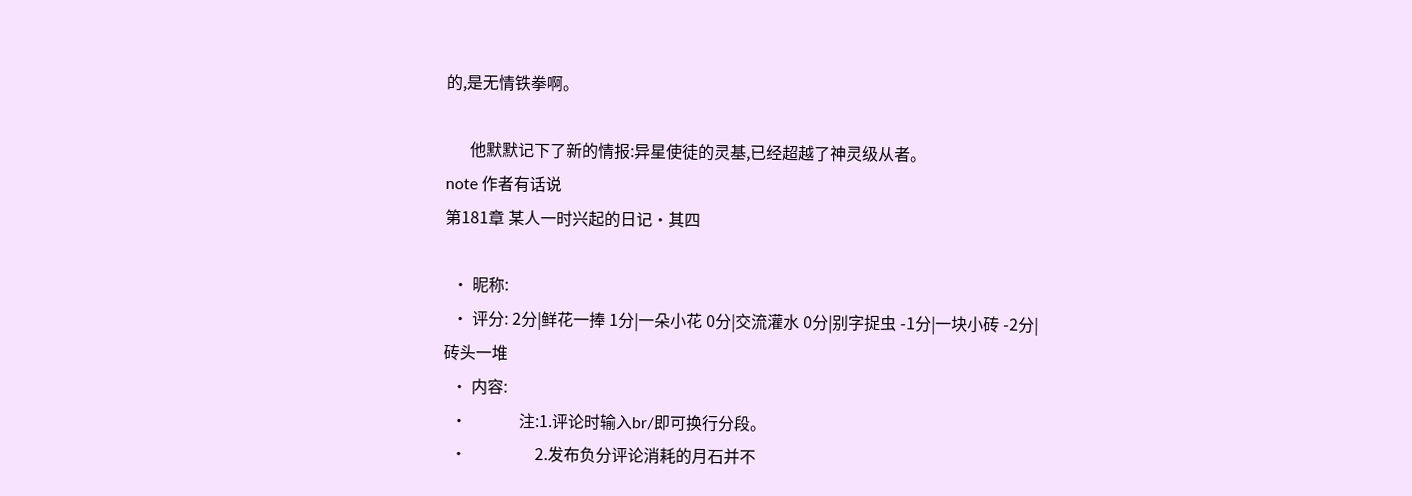的,是无情铁拳啊。

      他默默记下了新的情报:异星使徒的灵基,已经超越了神灵级从者。
note 作者有话说
第181章 某人一时兴起的日记·其四

  • 昵称:
  • 评分: 2分|鲜花一捧 1分|一朵小花 0分|交流灌水 0分|别字捉虫 -1分|一块小砖 -2分|砖头一堆
  • 内容:
  •             注:1.评论时输入br/即可换行分段。
  •                 2.发布负分评论消耗的月石并不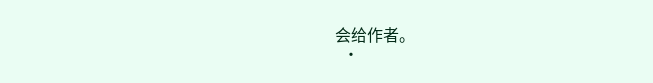会给作者。
  •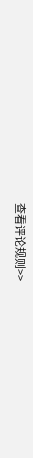查看评论规则>>